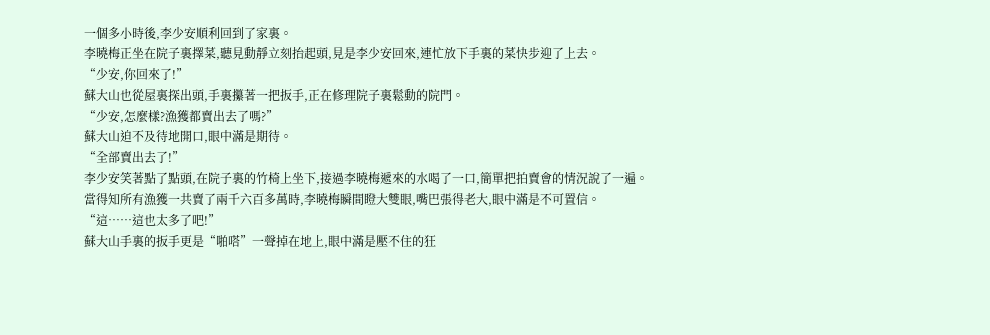一個多小時後,李少安順利回到了家裏。
李曉梅正坐在院子裏擇菜,聽見動靜立刻抬起頭,見是李少安回來,連忙放下手裏的菜快步迎了上去。
“少安,你回來了!”
蘇大山也從屋裏探出頭,手裏攥著一把扳手,正在修理院子裏鬆動的院門。
“少安,怎麼樣?漁獲都賣出去了嗎?”
蘇大山迫不及待地開口,眼中滿是期待。
“全部賣出去了!”
李少安笑著點了點頭,在院子裏的竹椅上坐下,接過李曉梅遞來的水喝了一口,簡單把拍賣會的情況說了一遍。
當得知所有漁獲一共賣了兩千六百多萬時,李曉梅瞬間瞪大雙眼,嘴巴張得老大,眼中滿是不可置信。
“這……這也太多了吧!”
蘇大山手裏的扳手更是“啪嗒”一聲掉在地上,眼中滿是壓不住的狂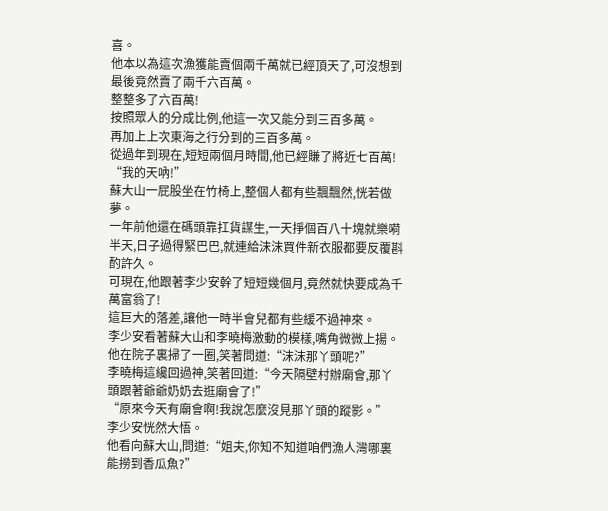喜。
他本以為這次漁獲能賣個兩千萬就已經頂天了,可沒想到最後竟然賣了兩千六百萬。
整整多了六百萬!
按照眾人的分成比例,他這一次又能分到三百多萬。
再加上上次東海之行分到的三百多萬。
從過年到現在,短短兩個月時間,他已經賺了將近七百萬!
“我的天吶!”
蘇大山一屁股坐在竹椅上,整個人都有些飄飄然,恍若做夢。
一年前他還在碼頭靠扛貨謀生,一天掙個百八十塊就樂嗬半天,日子過得緊巴巴,就連給沫沫買件新衣服都要反覆斟酌許久。
可現在,他跟著李少安幹了短短幾個月,竟然就快要成為千萬富翁了!
這巨大的落差,讓他一時半會兒都有些緩不過神來。
李少安看著蘇大山和李曉梅激動的模樣,嘴角微微上揚。
他在院子裏掃了一圈,笑著問道:“沫沫那丫頭呢?”
李曉梅這纔回過神,笑著回道:“今天隔壁村辦廟會,那丫頭跟著爺爺奶奶去逛廟會了!”
“原來今天有廟會啊!我說怎麼沒見那丫頭的蹤影。”
李少安恍然大悟。
他看向蘇大山,問道:“姐夫,你知不知道咱們漁人灣哪裏能撈到香瓜魚?”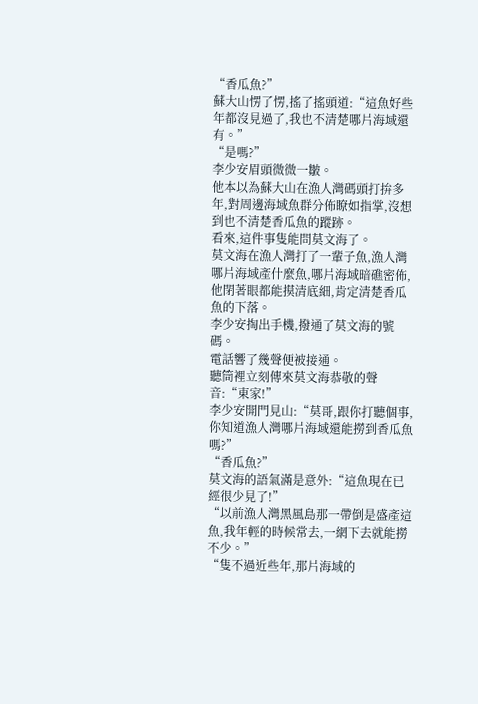“香瓜魚?”
蘇大山愣了愣,搖了搖頭道:“這魚好些年都沒見過了,我也不清楚哪片海域還有。”
“是嗎?”
李少安眉頭微微一皺。
他本以為蘇大山在漁人灣碼頭打拚多年,對周邊海域魚群分佈瞭如指掌,沒想到也不清楚香瓜魚的蹤跡。
看來,這件事隻能問莫文海了。
莫文海在漁人灣打了一輩子魚,漁人灣哪片海域產什麼魚,哪片海域暗礁密佈,他閉著眼都能摸清底細,肯定清楚香瓜魚的下落。
李少安掏出手機,撥通了莫文海的號碼。
電話響了幾聲便被接通。
聽筒裡立刻傳來莫文海恭敬的聲音:“東家!”
李少安開門見山:“莫哥,跟你打聽個事,你知道漁人灣哪片海域還能撈到香瓜魚嗎?”
“香瓜魚?”
莫文海的語氣滿是意外:“這魚現在已經很少見了!”
“以前漁人灣黑風島那一帶倒是盛產這魚,我年輕的時候常去,一網下去就能撈不少。”
“隻不過近些年,那片海域的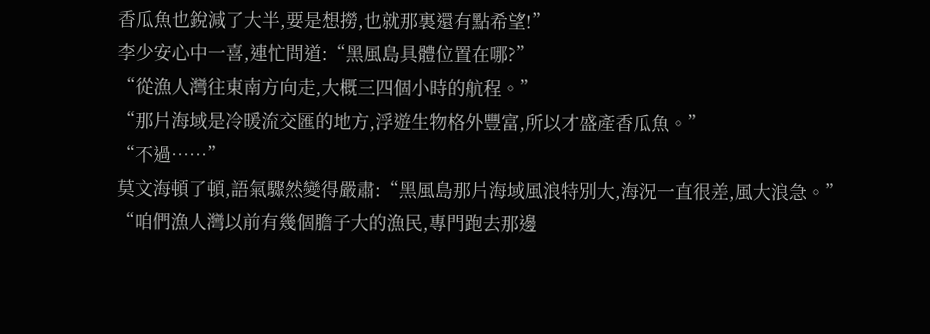香瓜魚也銳減了大半,要是想撈,也就那裏還有點希望!”
李少安心中一喜,連忙問道:“黑風島具體位置在哪?”
“從漁人灣往東南方向走,大概三四個小時的航程。”
“那片海域是冷暖流交匯的地方,浮遊生物格外豐富,所以才盛產香瓜魚。”
“不過……”
莫文海頓了頓,語氣驟然變得嚴肅:“黑風島那片海域風浪特別大,海況一直很差,風大浪急。”
“咱們漁人灣以前有幾個膽子大的漁民,專門跑去那邊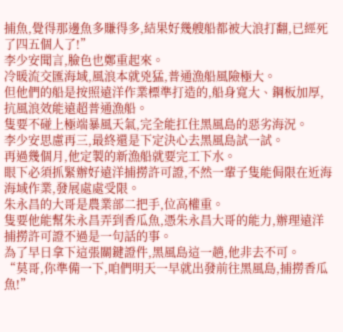捕魚,覺得那邊魚多賺得多,結果好幾艘船都被大浪打翻,已經死了四五個人了!”
李少安聞言,臉色也鄭重起來。
冷暖流交匯海域,風浪本就兇猛,普通漁船風險極大。
但他們的船是按照遠洋作業標準打造的,船身寬大、鋼板加厚,抗風浪效能遠超普通漁船。
隻要不碰上極端暴風天氣,完全能扛住黑風島的惡劣海況。
李少安思慮再三,最終還是下定決心去黑風島試一試。
再過幾個月,他定製的新漁船就要完工下水。
眼下必須抓緊辦好遠洋捕撈許可證,不然一輩子隻能侷限在近海海域作業,發展處處受限。
朱永昌的大哥是農業部二把手,位高權重。
隻要他能幫朱永昌弄到香瓜魚,憑朱永昌大哥的能力,辦理遠洋捕撈許可證不過是一句話的事。
為了早日拿下這張關鍵證件,黑風島這一趟,他非去不可。
“莫哥,你準備一下,咱們明天一早就出發前往黑風島,捕撈香瓜魚!”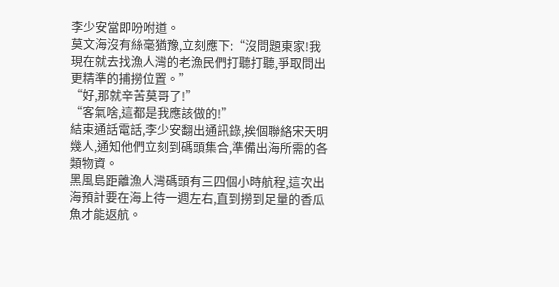李少安當即吩咐道。
莫文海沒有絲毫猶豫,立刻應下:“沒問題東家!我現在就去找漁人灣的老漁民們打聽打聽,爭取問出更精準的捕撈位置。”
“好,那就辛苦莫哥了!”
“客氣啥,這都是我應該做的!”
結束通話電話,李少安翻出通訊錄,挨個聯絡宋天明幾人,通知他們立刻到碼頭集合,準備出海所需的各類物資。
黑風島距離漁人灣碼頭有三四個小時航程,這次出海預計要在海上待一週左右,直到撈到足量的香瓜魚才能返航。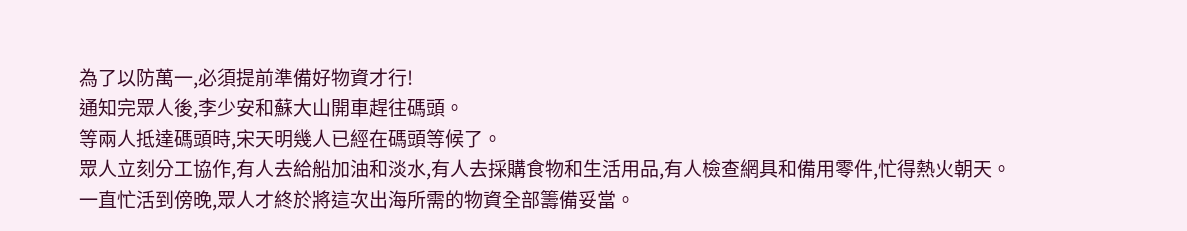為了以防萬一,必須提前準備好物資才行!
通知完眾人後,李少安和蘇大山開車趕往碼頭。
等兩人抵達碼頭時,宋天明幾人已經在碼頭等候了。
眾人立刻分工協作,有人去給船加油和淡水,有人去採購食物和生活用品,有人檢查網具和備用零件,忙得熱火朝天。
一直忙活到傍晚,眾人才終於將這次出海所需的物資全部籌備妥當。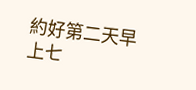約好第二天早上七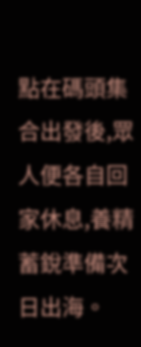點在碼頭集合出發後,眾人便各自回家休息,養精蓄銳準備次日出海。